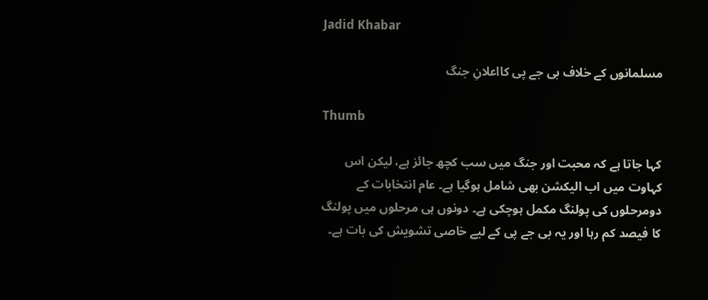Jadid Khabar

مسلمانوں کے خلاف بی جے پی کااعلانِ جنگ

Thumb

کہا جاتا ہے کہ محبت اور جنگ میں سب کچھ جائز ہے، لیکن اس کہاوت میں اب الیکشن بھی شامل ہوگیا ہے۔ عام انتخابات کے دومرحلوں کی پولنگ مکمل ہوچکی ہے۔ دونوں ہی مرحلوں میں پولنگ کا فیصد کم رہا اور یہ بی جے پی کے لیے خاصی تشویش کی بات ہے۔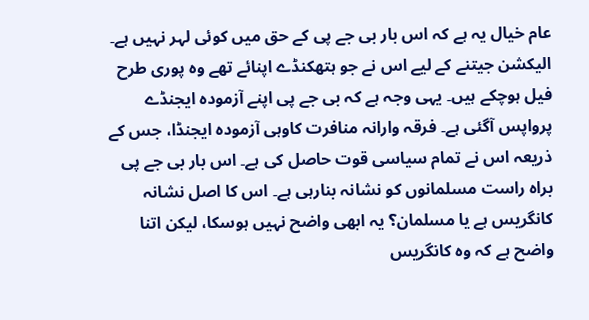عام خیال یہ ہے کہ اس بار بی جے پی کے حق میں کوئی لہر نہیں ہے۔ الیکشن جیتنے کے لیے اس نے جو ہتھکنڈے اپنائے تھے وہ پوری طرح فیل ہوچکے ہیں۔ یہی وجہ ہے کہ بی جے پی اپنے آزمودہ ایجنڈے پرواپس آگئی ہے۔ فرقہ وارانہ منافرت کاوہی آزمودہ ایجنڈا، جس کے ذریعہ اس نے تمام سیاسی قوت حاصل کی ہے۔ اس بار بی جے پی براہ راست مسلمانوں کو نشانہ بنارہی ہے۔ اس کا اصل نشانہ کانگریس ہے یا مسلمان؟ یہ ابھی واضح نہیں ہوسکا، لیکن اتنا واضح ہے کہ وہ کانگریس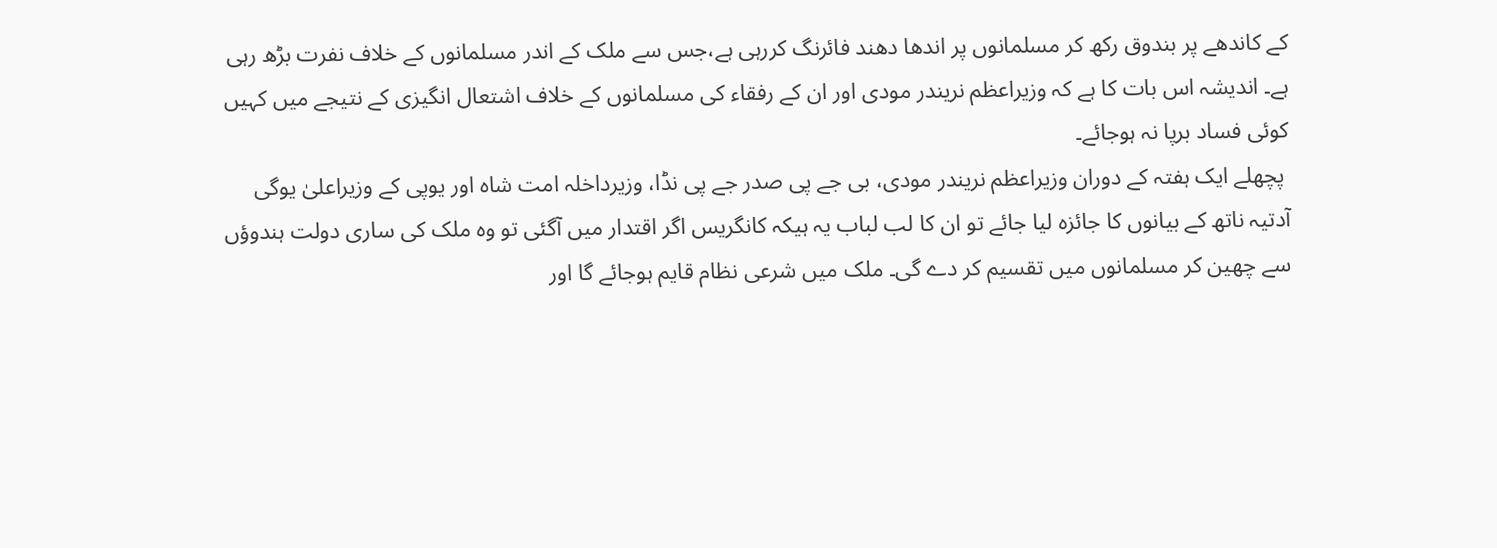کے کاندھے پر بندوق رکھ کر مسلمانوں پر اندھا دھند فائرنگ کررہی ہے،جس سے ملک کے اندر مسلمانوں کے خلاف نفرت بڑھ رہی ہے۔ اندیشہ اس بات کا ہے کہ وزیراعظم نریندر مودی اور ان کے رفقاء کی مسلمانوں کے خلاف اشتعال انگیزی کے نتیجے میں کہیں کوئی فساد برپا نہ ہوجائے۔
 پچھلے ایک ہفتہ کے دوران وزیراعظم نریندر مودی، بی جے پی صدر جے پی نڈا، وزیرداخلہ امت شاہ اور یوپی کے وزیراعلیٰ یوگی آدتیہ ناتھ کے بیانوں کا جائزہ لیا جائے تو ان کا لب لباب یہ ہیکہ کانگریس اگر اقتدار میں آگئی تو وہ ملک کی ساری دولت ہندوؤں سے چھین کر مسلمانوں میں تقسیم کر دے گی۔ ملک میں شرعی نظام قایم ہوجائے گا اور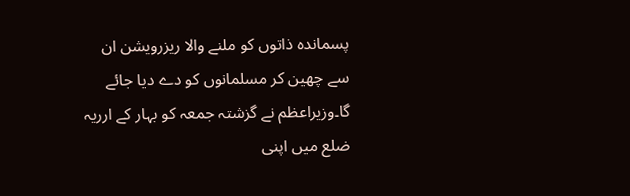پسماندہ ذاتوں کو ملنے والا ریزرویشن ان سے چھین کر مسلمانوں کو دے دیا جائے گا۔وزیراعظم نے گزشتہ جمعہ کو بہار کے ارریہ ضلع میں اپنی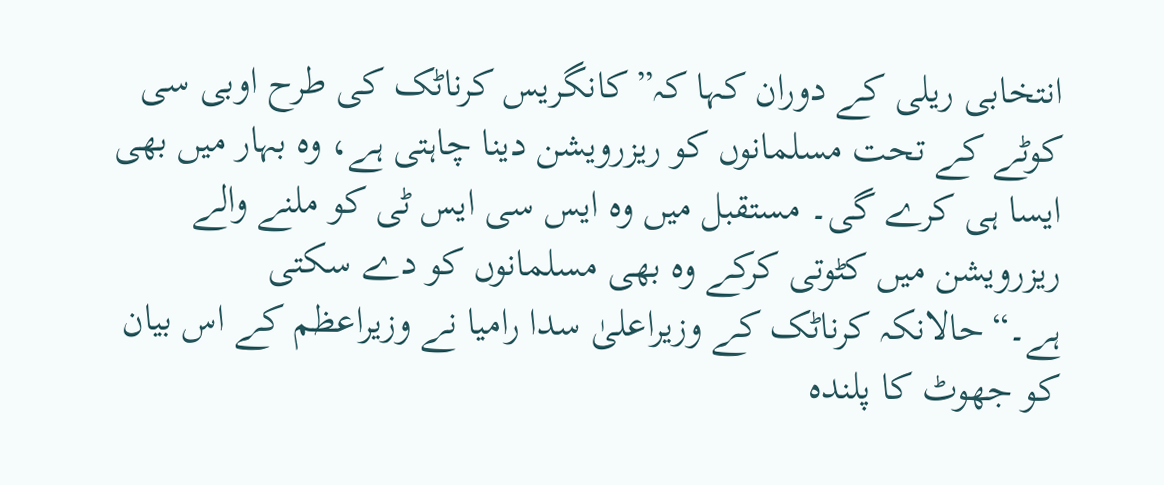انتخابی ریلی کے دوران کہا کہ”کانگریس کرناٹک کی طرح اوبی سی کوٹے کے تحت مسلمانوں کو ریزرویشن دینا چاہتی ہے، وہ بہار میں بھی ایسا ہی کرے گی۔ مستقبل میں وہ ایس سی ایس ٹی کو ملنے والے ریزرویشن میں کٹوتی کرکے وہ بھی مسلمانوں کو دے سکتی ہے۔“حالانکہ کرناٹک کے وزیراعلیٰ سدا رامیا نے وزیراعظم کے اس بیان کو جھوٹ کا پلندہ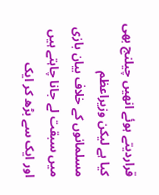قراردیتے ہوئے انھیں چیلنج بھی کیا ہے لیکن وزیراعظم مسلمانوں کے خلاف بیان بازی میں سبقت لے جانا چاہتے ہیں اور ایک سے بڑھ کر ایک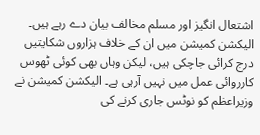اشتعال انگیز اور مسلم مخالف بیان دے رہے ہیں۔ الیکشن کمیشن میں ان کے خلاف ہزاروں شکایتیں درج کرائی جاچکی ہیں، لیکن وہاں بھی کوئی ٹھوس کارروائی عمل میں نہیں آرہی ہے۔ الیکشن کمیشن نے وزیراعظم کو نوٹس جاری کرنے کی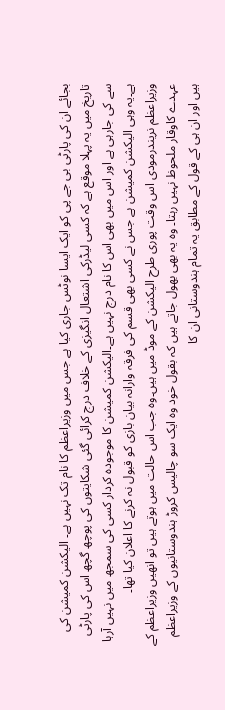بجائے ان کی پارٹی بی جے پی کو ایک ایسا نوٹس جاری کیا ہے جس میں وزیراعظم کا نام تک نہیں ہے۔ الیکشن کمیشن کی تاریخ میں یہ پہلا موقع ہے کہ کسی لیڈرکی اشتعال انگیزی کے خلاف درج کرائی گئی شکایتوں کی پوچھ گچھ اس کی پارٹی سے کی جارہی ہے اور اس میں بھی اس کا نام درج نہیں ہے۔الیکشن کمیشن کا موجودہ کردار کسی کی سمجھ میں نہیں آرہا ہے۔یہ وہی الیکشن کمیشن ہے جس نے کسی بھی قسم کی فرقہ وارانہ بیان بازی کو قبول نہ کرنے کا اعلان کیا تھا۔
وزیراعظم نریندرمودی اس وقت پوری طرح الیکشن کے موڈ میں ہیں۔وہ جب اس حالت میں ہوتے ہیں تو انھیں وزیراعظم کے عہدے کاوقار ملحوظ نہیں رہتا۔ وہ یہ بھی بھول جاتے ہیں کہ بقول خود وہ ایک سو چالیس کروڑ ہندوستانیوں کے وزیراعظم ہیں اور ان ہی کے قول کے مطابق یہ تمام ہندوستانی ان کا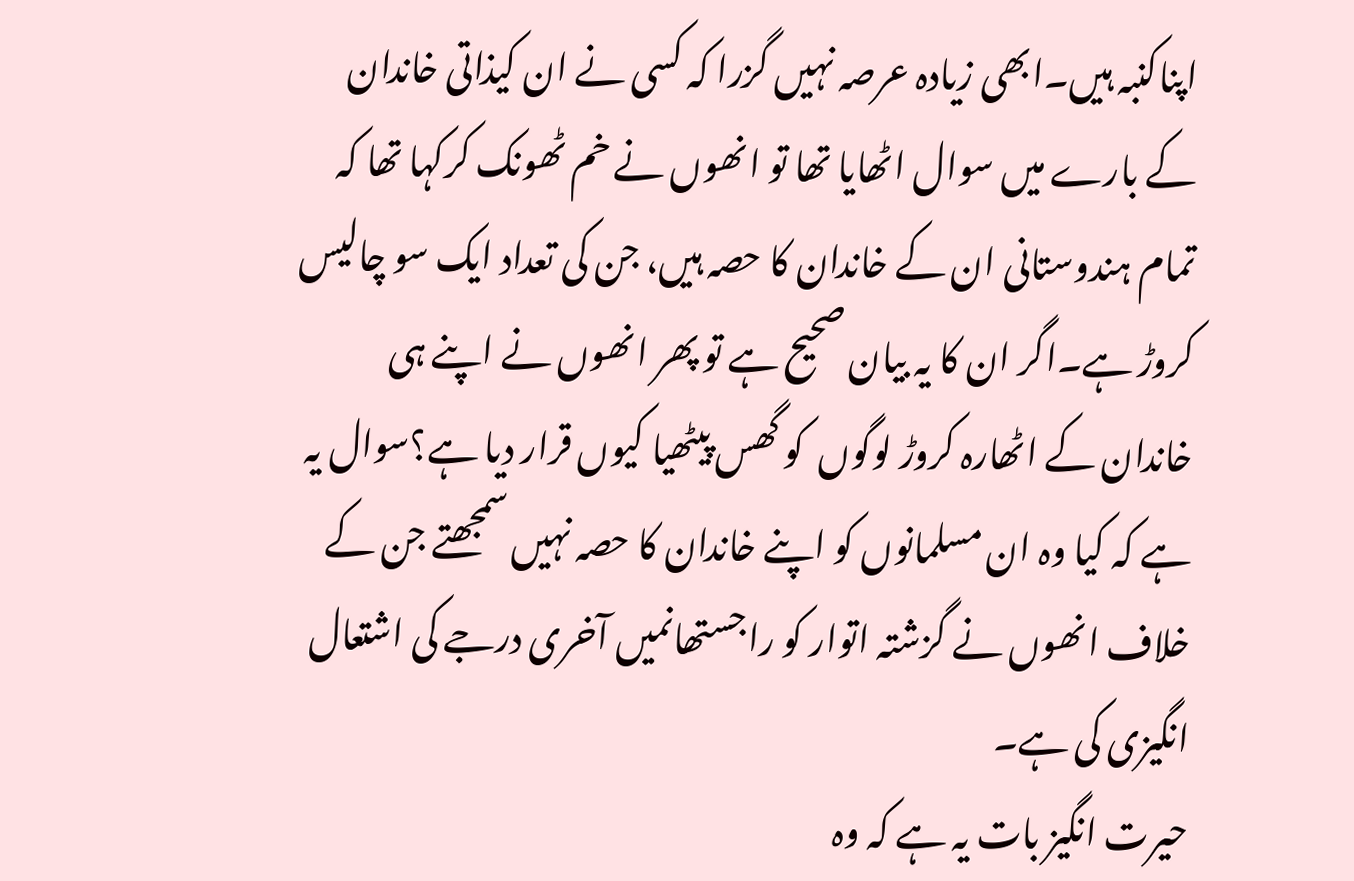اپناکنبہ ہیں۔ابھی زیادہ عرصہ نہیں گزرا کہ کسی نے ان کیذاتی خاندان کے بارے میں سوال اٹھایا تھا تو انھوں نے خم ٹھونک کرکہا تھا کہ تمام ہندوستانی ان کے خاندان کا حصہ ہیں، جن کی تعداد ایک سو چالیس کروڑ ہے۔اگر ان کا یہ بیان صحیح ہے تو پھر انھوں نے اپنے ہی خاندان کے اٹھارہ کروڑ لوگوں  کو گھس پیٹھیا کیوں قرار دیا ہے؟سوال یہ ہے کہ کیا وہ ان مسلمانوں کو اپنے خاندان کا حصہ نہیں سمجھتے جن کے خلاف انھوں نے گزشتہ اتوار کو راجستھانمیں آخری درجے کی اشتعال انگیزی کی ہے۔
حیرت انگیز بات یہ ہے کہ وہ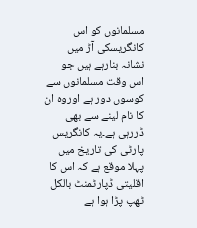مسلمانوں کو اس کانگریسکی آڑ میں نشانہ بنارہے ہیں جو اس وقت مسلمانوں سے کوسوں دور ہے اوروہ ان کا نام لینے سے بھی ڈررہی ہے۔یہ کانگریس پارٹی کی تاریخ میں پہلا موقع ہے کہ اس کا اقلیتی ڈپارٹمنٹ بالکل ٹھپ پڑا ہوا ہے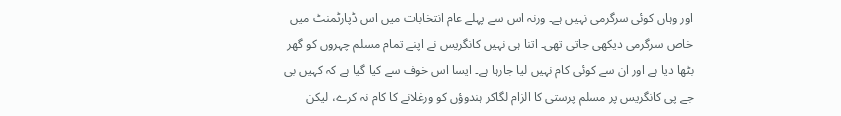اور وہاں کوئی سرگرمی نہیں ہے۔ ورنہ اس سے پہلے عام انتخابات میں اس ڈپارٹمنٹ میں خاص سرگرمی دیکھی جاتی تھی۔ اتنا ہی نہیں کانگریس نے اپنے تمام مسلم چہروں کو گھر بٹھا دیا ہے اور ان سے کوئی کام نہیں لیا جارہا ہے۔ ایسا اس خوف سے کیا گیا ہے کہ کہیں بی جے پی کانگریس پر مسلم پرستی کا الزام لگاکر ہندوؤں کو ورغلانے کا کام نہ کرے، لیکن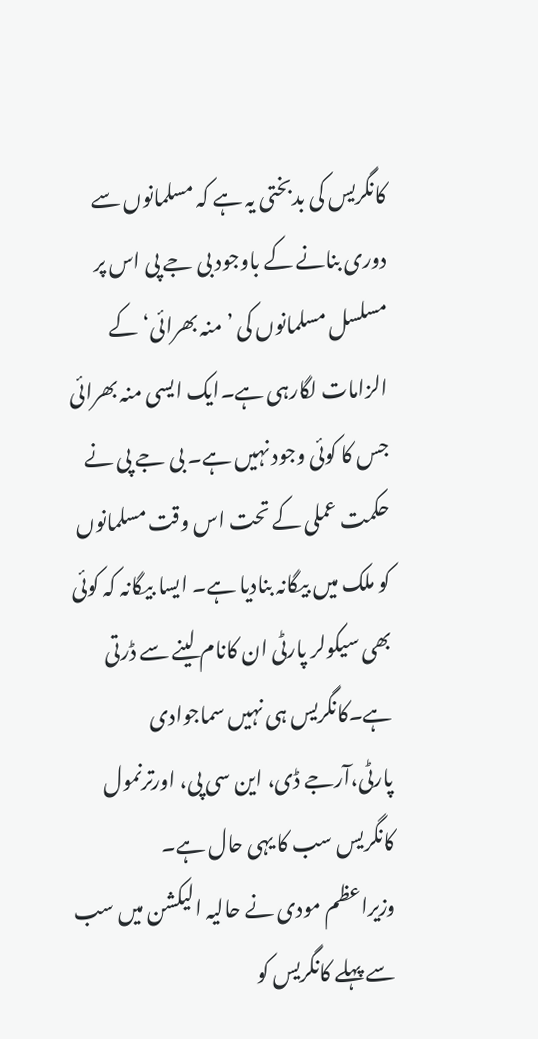کانگریس کی بدبختی یہ ہے کہ مسلمانوں سے دوری بنانے کے باوجود بی جے پی اس پر مسلسل مسلمانوں کی ’منہ بھرائی‘کے الزامات لگارہی ہے۔ایک ایسی منہ بھرائی جس کا کوئی وجود نہیں ہے۔ بی جے پی نے حکمت عملی کے تحت اس وقت مسلمانوں کو ملک میں بیگانہ بنادیا ہے۔ ایسا بیگانہ کہ کوئی بھی سیکولر پارٹی ان کانام لینے سے ڈرتی ہے۔کانگریس ہی نہیں سماجوادی پارٹی،آرجے ڈی، این سی پی، اورترنمول کانگریس سب کا یہی حال ہے۔
وزیراعظم مودی نے حالیہ الیکشن میں سب سے پہلے کانگریس کو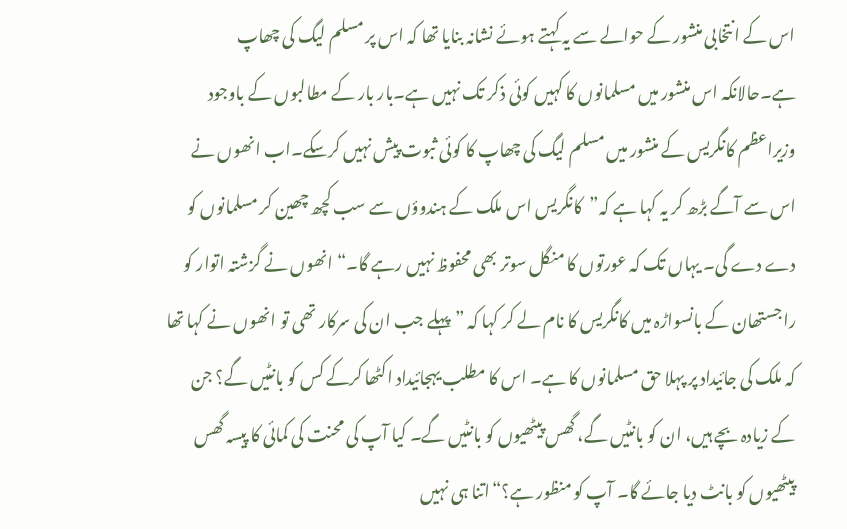اس کے انتخابی منشور کے حوالے سے یہ کہتے ہوئے نشانہ بنایا تھا کہ اس پر مسلم لیگ کی چھاپ ہے۔حالانکہ اس منشور میں مسلمانوں کا کہیں کوئی ذکر تک نہیں ہے۔بار بار کے مطالبوں کے باوجود وزیراعظم کانگریس کے منشور میں مسلم لیگ کی چھاپ کا کوئی ثبوت پیش نہیں کرسکے۔اب انھوں نے اس سے آگے بڑھ کر یہ کہا ہے کہ”کانگریس اس ملک کے ہندوؤں سے سب کچھ چھین کر مسلمانوں کو دے دے گی۔ یہاں تک کہ عورتوں کا منگل سوتر بھی محفوظ نہیں رہے گا۔“ انھوں نے گزشتہ اتوار کو راجستھان کے بانسواڑہ میں کانگریس کا نام لے کر کہا کہ ”پہلے جب ان کی سرکار تھی تو انھوں نے کہا تھا کہ ملک کی جائیداد پر پہلا حق مسلمانوں کا ہے۔ اس کا مطلب یہجائیداد اکٹھا کرکے کس کو بانٹیں گے؟ جن کے زیادہ بچے ہیں، ان کو بانٹیں گے، گھس پیٹھیوں کو بانٹیں گے۔ کیا آپ کی محنت کی کمائی کا پیسہ گھس پیٹھیوں کو بانٹ دیا جائے گا۔ آپ کو منظور ہے؟“اتنا ہی نہیں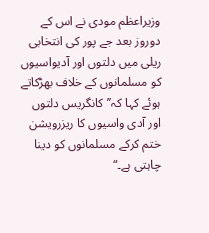وزیراعظم مودی نے اس کے دوروز بعد جے پور کی انتخابی ریلی میں دلتوں اور آدیواسیوں کو مسلمانوں کے خلاف بھڑکاتے ہوئے کہا کہ’’کانگریس دلتوں اور آدی واسیوں کا ریزرویشن ختم کرکے مسلمانوں کو دینا چاہتی ہے۔“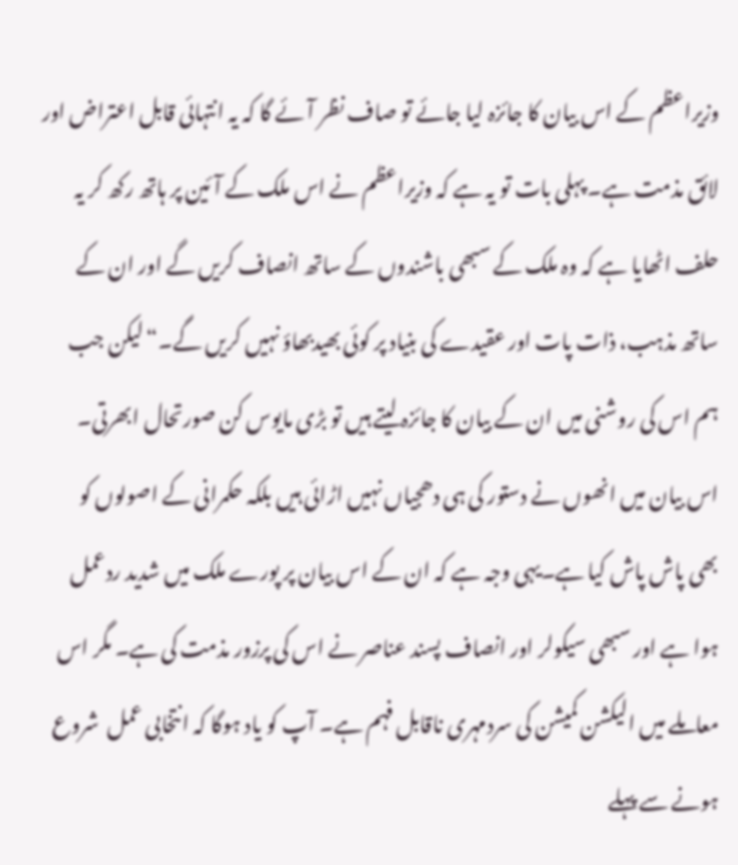وزیراعظم کے اس بیان کا جائزہ لیا جائے تو صاف نظر آئے گا کہ یہ انتہائی قابل اعتراض اور لائق مذمت ہے۔ پہلی بات تو یہ ہے کہ وزیراعظم نے اس ملک کے آئین پر ہاتھ رکھ کر یہ حلف اٹھایا ہے کہ وہ ملک کے سبھی باشندوں کے ساتھ انصاف کریں گے اور ان کے ساتھ مذہب، ذات پات اور عقیدے کی بنیاد پر کوئی بھیدبھاؤ نہیں کریں گے۔“لیکن جب ہم اس کی روشنی میں ان کے بیان کا جائزہ لیتے ہیں تو بڑی مایوس کن صورتحال ابھرتی۔ اس بیان میں انھوں نے دستور کی ہی دھجیاں نہیں اڑائی ہیں بلکہ حکمرانی کے اصولوں کو بھی پاش پاش کیا ہے۔یہی وجہ ہے کہ ان کے اس بیان پر پورے ملک میں شدید ردعمل ہوا ہے اور سبھی سیکولر اور انصاف پسند عناصر نے اس کی پرزور مذمت کی ہے۔ مگر اس معاملے میں الیکشن کمیشن کی سردمہری ناقابل فہم ہے۔ آپ کو یاد ہوگا کہ انتخابی عمل  شروع ہونے سے پہلے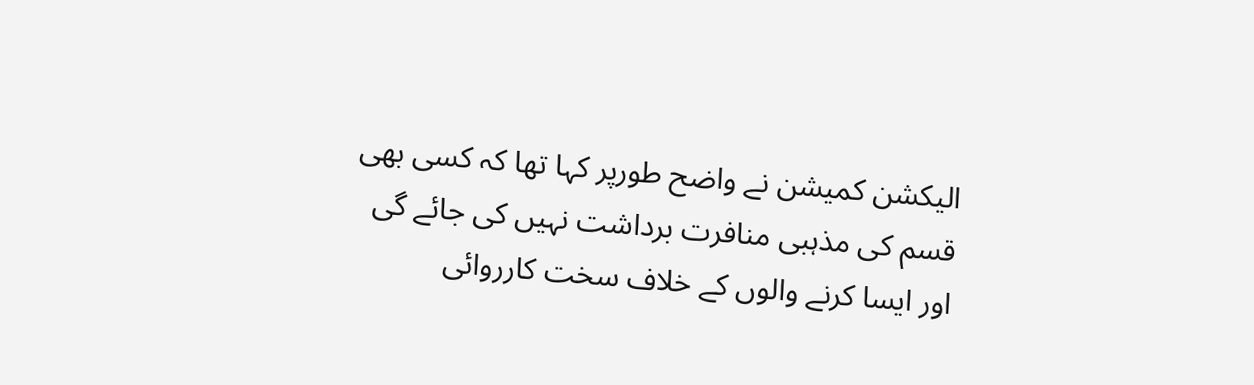الیکشن کمیشن نے واضح طورپر کہا تھا کہ کسی بھی قسم کی مذہبی منافرت برداشت نہیں کی جائے گی اور ایسا کرنے والوں کے خلاف سخت کارروائی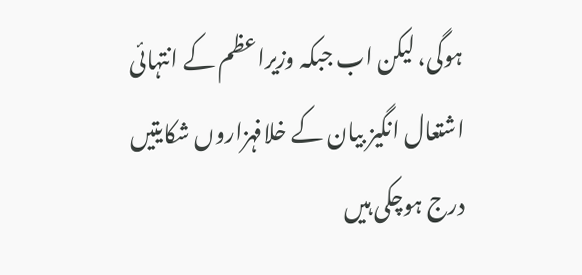ہوگی، لیکن اب جبکہ وزیراعظم کے انتہائی اشتعال انگیز بیان کے خلافہزاروں شکایتیں درج ہوچکی ہیں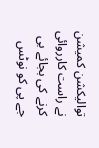توالیکشن کمیشن نے راست کارروائی کرنے کی بجائے بی جے پی کو نوٹس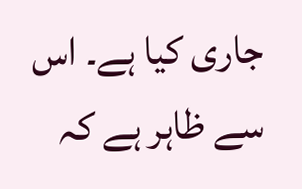جاری کیا ہے۔ اس سے ظاہر ہے کہ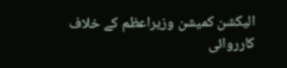الیکشن کمیشن وزیراعظم کے خلاف کارروائی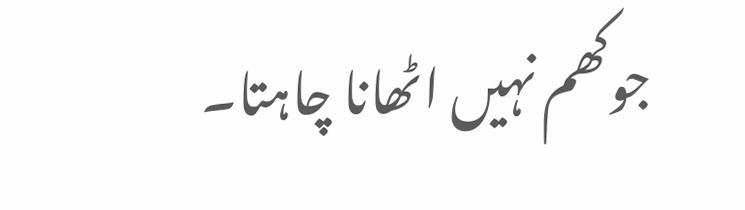جوکھم نہیں اٹھانا چاہتا۔